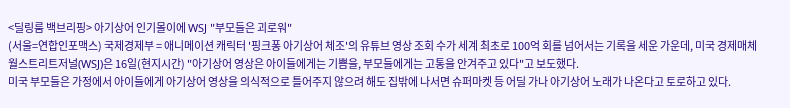<딜링룸 백브리핑> 아기상어 인기몰이에 WSJ "부모들은 괴로워"
(서울=연합인포맥스) 국제경제부 = 애니메이션 캐릭터 '핑크퐁 아기상어 체조'의 유튜브 영상 조회 수가 세계 최초로 100억 회를 넘어서는 기록을 세운 가운데, 미국 경제매체 월스트리트저널(WSJ)은 16일(현지시간) "아기상어 영상은 아이들에게는 기쁨을, 부모들에게는 고통을 안겨주고 있다"고 보도했다.
미국 부모들은 가정에서 아이들에게 아기상어 영상을 의식적으로 틀어주지 않으려 해도 집밖에 나서면 슈퍼마켓 등 어딜 가나 아기상어 노래가 나온다고 토로하고 있다.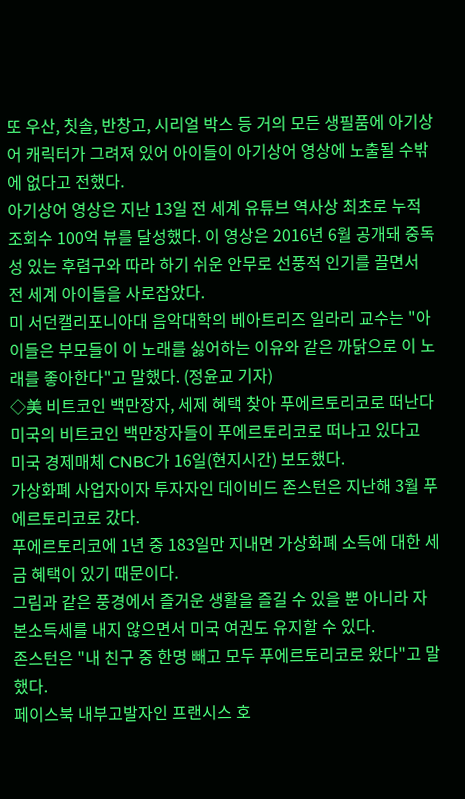또 우산, 칫솔, 반창고, 시리얼 박스 등 거의 모든 생필품에 아기상어 캐릭터가 그려져 있어 아이들이 아기상어 영상에 노출될 수밖에 없다고 전했다.
아기상어 영상은 지난 13일 전 세계 유튜브 역사상 최초로 누적 조회수 100억 뷰를 달성했다. 이 영상은 2016년 6월 공개돼 중독성 있는 후렴구와 따라 하기 쉬운 안무로 선풍적 인기를 끌면서 전 세계 아이들을 사로잡았다.
미 서던캘리포니아대 음악대학의 베아트리즈 일라리 교수는 "아이들은 부모들이 이 노래를 싫어하는 이유와 같은 까닭으로 이 노래를 좋아한다"고 말했다. (정윤교 기자)
◇美 비트코인 백만장자, 세제 혜택 찾아 푸에르토리코로 떠난다
미국의 비트코인 백만장자들이 푸에르토리코로 떠나고 있다고 미국 경제매체 CNBC가 16일(현지시간) 보도했다.
가상화폐 사업자이자 투자자인 데이비드 존스턴은 지난해 3월 푸에르토리코로 갔다.
푸에르토리코에 1년 중 183일만 지내면 가상화폐 소득에 대한 세금 혜택이 있기 때문이다.
그림과 같은 풍경에서 즐거운 생활을 즐길 수 있을 뿐 아니라 자본소득세를 내지 않으면서 미국 여권도 유지할 수 있다.
존스턴은 "내 친구 중 한명 빼고 모두 푸에르토리코로 왔다"고 말했다.
페이스북 내부고발자인 프랜시스 호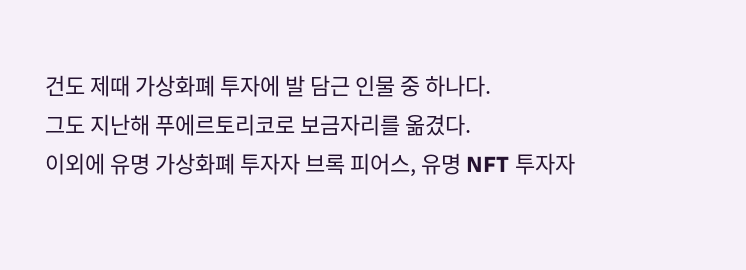건도 제때 가상화폐 투자에 발 담근 인물 중 하나다.
그도 지난해 푸에르토리코로 보금자리를 옮겼다.
이외에 유명 가상화폐 투자자 브록 피어스, 유명 NFT 투자자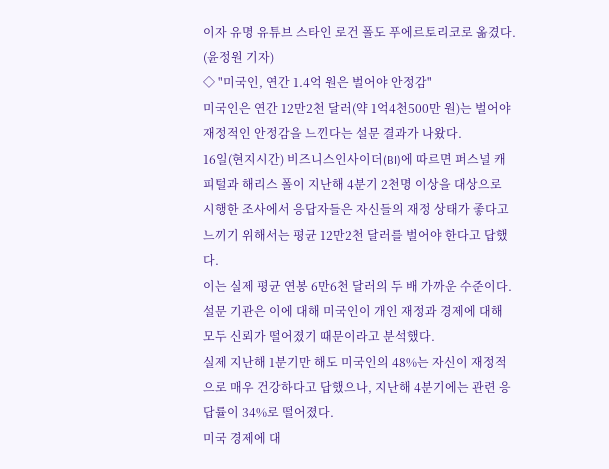이자 유명 유튜브 스타인 로건 폴도 푸에르토리코로 옮겼다. (윤정원 기자)
◇ "미국인, 연간 1.4억 원은 벌어야 안정감"
미국인은 연간 12만2천 달러(약 1억4천500만 원)는 벌어야 재정적인 안정감을 느낀다는 설문 결과가 나왔다.
16일(현지시간) 비즈니스인사이더(BI)에 따르면 퍼스널 캐피털과 해리스 폴이 지난해 4분기 2천명 이상을 대상으로 시행한 조사에서 응답자들은 자신들의 재정 상태가 좋다고 느끼기 위해서는 평균 12만2천 달러를 벌어야 한다고 답했다.
이는 실제 평균 연봉 6만6천 달러의 두 배 가까운 수준이다.
설문 기관은 이에 대해 미국인이 개인 재정과 경제에 대해 모두 신뢰가 떨어졌기 때문이라고 분석했다.
실제 지난해 1분기만 해도 미국인의 48%는 자신이 재정적으로 매우 건강하다고 답했으나, 지난해 4분기에는 관련 응답률이 34%로 떨어졌다.
미국 경제에 대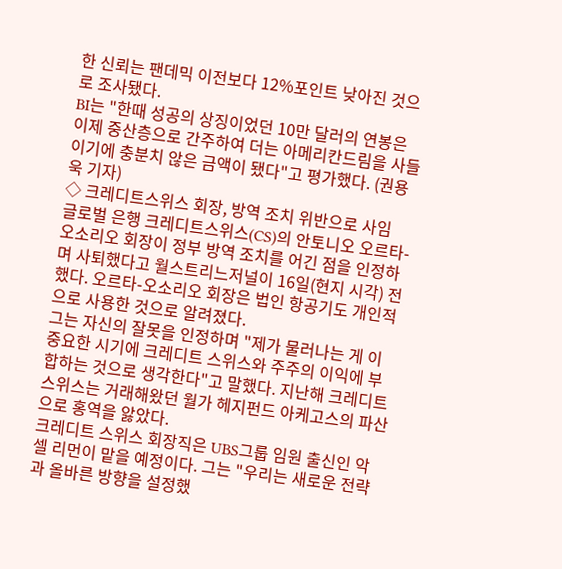한 신뢰는 팬데믹 이전보다 12%포인트 낮아진 것으로 조사됐다.
BI는 "한때 성공의 상징이었던 10만 달러의 연봉은 이제 중산층으로 간주하여 더는 아메리칸드림을 사들이기에 충분치 않은 금액이 됐다"고 평가했다. (권용욱 기자)
◇ 크레디트스위스 회장, 방역 조치 위반으로 사임
글로벌 은행 크레디트스위스(CS)의 안토니오 오르타-오소리오 회장이 정부 방역 조치를 어긴 점을 인정하며 사퇴했다고 월스트리느저널이 16일(현지 시각) 전했다. 오르타-오소리오 회장은 법인 항공기도 개인적으로 사용한 것으로 알려졌다.
그는 자신의 잘못을 인정하며 "제가 물러나는 게 이 중요한 시기에 크레디트 스위스와 주주의 이익에 부합하는 것으로 생각한다"고 말했다. 지난해 크레디트 스위스는 거래해왔던 월가 헤지펀드 아케고스의 파산으로 홍역을 앓았다.
크레디트 스위스 회장직은 UBS그룹 임원 출신인 악셀 리먼이 맡을 예정이다. 그는 "우리는 새로운 전략과 올바른 방향을 설정했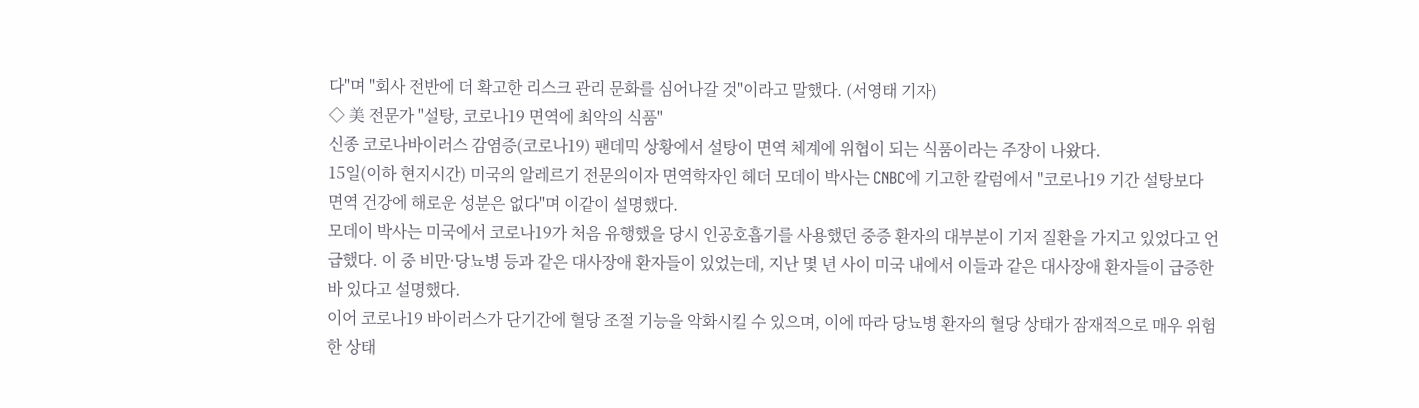다"며 "회사 전반에 더 확고한 리스크 관리 문화를 심어나갈 것"이라고 말했다. (서영태 기자)
◇ 美 전문가 "설탕, 코로나19 면역에 최악의 식품"
신종 코로나바이러스 감염증(코로나19) 팬데믹 상황에서 설탕이 면역 체계에 위협이 되는 식품이라는 주장이 나왔다.
15일(이하 현지시간) 미국의 알레르기 전문의이자 면역학자인 헤더 모데이 박사는 CNBC에 기고한 칼럼에서 "코로나19 기간 설탕보다 면역 건강에 해로운 성분은 없다"며 이같이 설명했다.
모데이 박사는 미국에서 코로나19가 처음 유행했을 당시 인공호흡기를 사용했던 중증 환자의 대부분이 기저 질환을 가지고 있었다고 언급했다. 이 중 비만·당뇨병 등과 같은 대사장애 환자들이 있었는데, 지난 몇 년 사이 미국 내에서 이들과 같은 대사장애 환자들이 급증한 바 있다고 설명했다.
이어 코로나19 바이러스가 단기간에 혈당 조절 기능을 악화시킬 수 있으며, 이에 따라 당뇨병 환자의 혈당 상태가 잠재적으로 매우 위험한 상태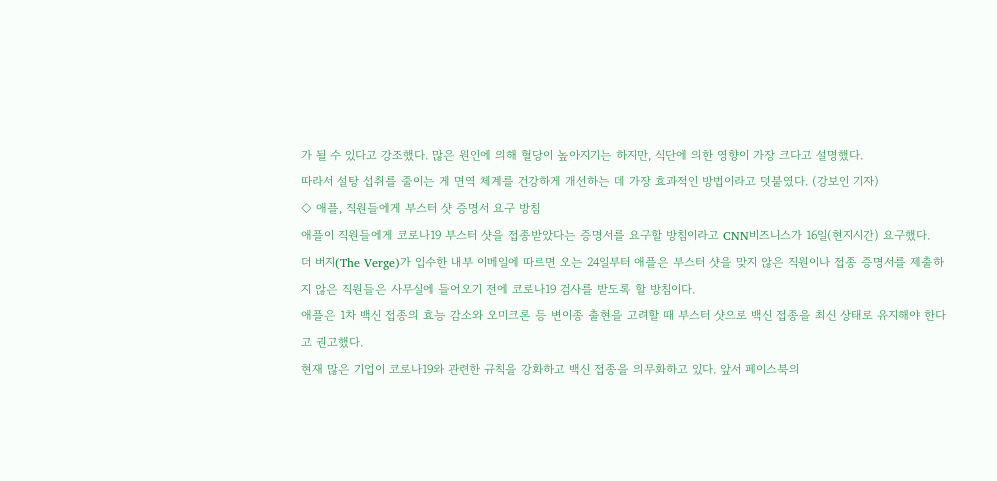가 될 수 있다고 강조했다. 많은 원인에 의해 혈당이 높아지기는 하지만, 식단에 의한 영향이 가장 크다고 설명했다.
따라서 설탕 섭취를 줄이는 게 면역 체계를 건강하게 개선하는 데 가장 효과적인 방법이라고 덧붙였다. (강보인 기자)
◇ 애플, 직원들에게 부스터 샷 증명서 요구 방침
애플이 직원들에게 코로나19 부스터 샷을 접종받았다는 증명서를 요구할 방침이라고 CNN비즈니스가 16일(현지시간) 요구했다.
더 버지(The Verge)가 입수한 내부 이메일에 따르면 오는 24일부터 애플은 부스터 샷을 맞지 않은 직원이나 접종 증명서를 제출하지 않은 직원들은 사무실에 들어오기 전에 코로나19 검사를 받도록 할 방침이다.
애플은 1차 백신 접종의 효능 감소와 오미크론 등 변이종 출현을 고려할 때 부스터 샷으로 백신 접종을 최신 상태로 유지해야 한다고 권고했다.
현재 많은 기업이 코로나19와 관련한 규칙을 강화하고 백신 접종을 의무화하고 있다. 앞서 페이스북의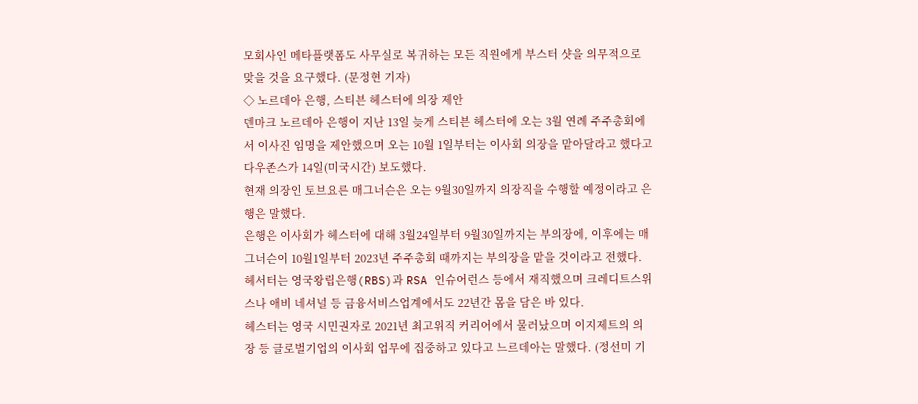모회사인 메타플랫폼도 사무실로 복귀하는 모든 직원에게 부스터 샷을 의무적으로 맞을 것을 요구했다. (문정현 기자)
◇ 노르데아 은행, 스티븐 헤스터에 의장 제안
덴마크 노르데아 은행이 지난 13일 늦게 스티븐 헤스터에 오는 3월 연례 주주총회에서 이사진 임명을 제안했으며 오는 10월 1일부터는 이사회 의장을 맡아달라고 했다고 다우존스가 14일(미국시간) 보도했다.
현재 의장인 토브요른 매그너슨은 오는 9월30일까지 의장직을 수행할 예정이라고 은행은 말했다.
은행은 이사회가 헤스터에 대해 3월24일부터 9월30일까지는 부의장에, 이후에는 매그너슨이 10월1일부터 2023년 주주총회 때까지는 부의장을 맡을 것이라고 전했다.
헤서터는 영국왕립은행(RBS)과 RSA 인슈어런스 등에서 재직했으며 크레디트스위스나 애비 네셔널 등 금융서비스업계에서도 22년간 몸을 담은 바 있다.
헤스터는 영국 시민권자로 2021년 최고위직 커리어에서 물러났으며 이지제트의 의장 등 글로벌기업의 이사회 업무에 집중하고 있다고 느르데아는 말했다. (정선미 기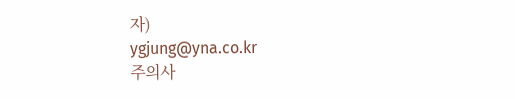자)
ygjung@yna.co.kr
주의사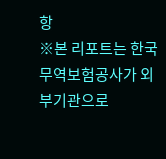항
※본 리포트는 한국무역보험공사가 외부기관으로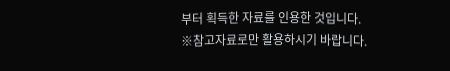부터 획득한 자료를 인용한 것입니다.
※참고자료로만 활용하시기 바랍니다.